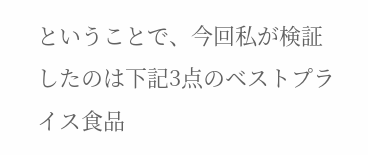ということで、今回私が検証したのは下記3点のベストプライス食品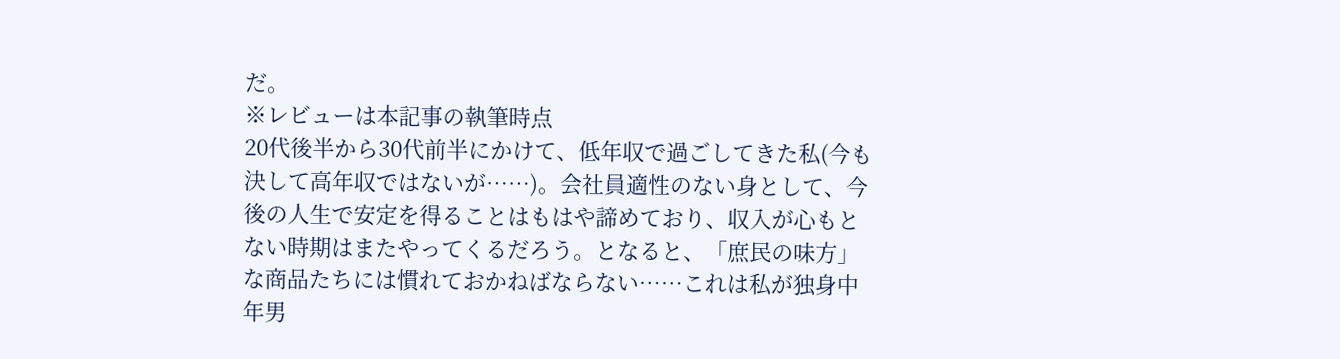だ。
※レビューは本記事の執筆時点
20代後半から30代前半にかけて、低年収で過ごしてきた私(今も決して高年収ではないが……)。会社員適性のない身として、今後の人生で安定を得ることはもはや諦めており、収入が心もとない時期はまたやってくるだろう。となると、「庶民の味方」な商品たちには慣れておかねばならない……これは私が独身中年男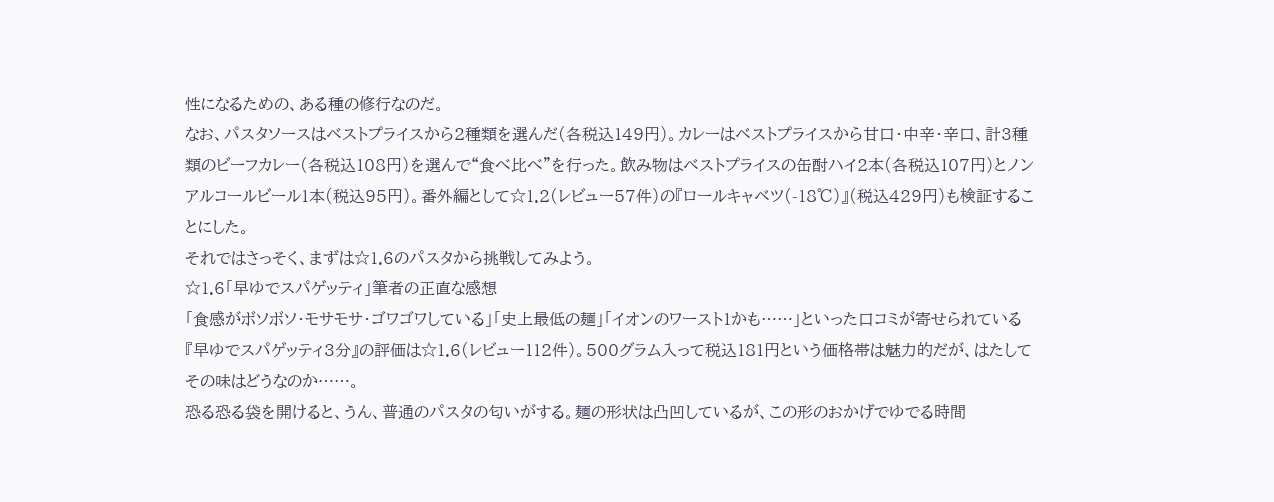性になるための、ある種の修行なのだ。
なお、パスタソースはベストプライスから2種類を選んだ(各税込149円)。カレーはベストプライスから甘口・中辛・辛口、計3種類のビーフカレー(各税込108円)を選んで“食べ比べ”を行った。飲み物はベストプライスの缶酎ハイ2本(各税込107円)とノンアルコールビール1本(税込95円)。番外編として☆1.2(レビュー57件)の『ロールキャベツ(-18℃)』(税込429円)も検証することにした。
それではさっそく、まずは☆1.6のパスタから挑戦してみよう。
☆1.6「早ゆでスパゲッティ」筆者の正直な感想
「食感がボソボソ・モサモサ・ゴワゴワしている」「史上最低の麺」「イオンのワースト1かも……」といった口コミが寄せられている『早ゆでスパゲッティ3分』の評価は☆1.6(レビュー112件)。500グラム入って税込181円という価格帯は魅力的だが、はたしてその味はどうなのか……。
恐る恐る袋を開けると、うん、普通のパスタの匂いがする。麺の形状は凸凹しているが、この形のおかげでゆでる時間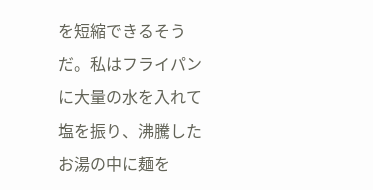を短縮できるそうだ。私はフライパンに大量の水を入れて塩を振り、沸騰したお湯の中に麺を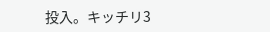投入。キッチリ3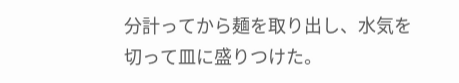分計ってから麺を取り出し、水気を切って皿に盛りつけた。